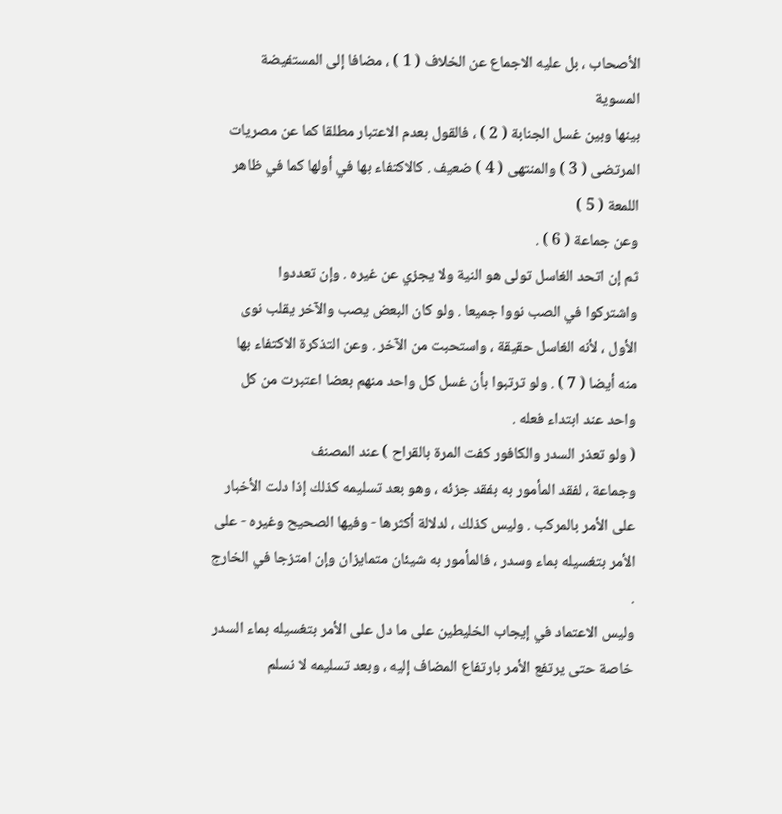الأصحاب ، بل عليه الاجماع عن الخلاف ( 1 ) ، مضافا إلى المستفيضة المسوية
بينها وبين غسل الجنابة ( 2 ) ، فالقول بعدم الاعتبار مطلقا كما عن مصريات
المرتضى ( 3 ) والمنتهى ( 4 ) ضعيف . كالاكتفاء بها في أولها كما في ظاهر اللمعة ( 5 )
وعن جماعة ( 6 ) .
ثم إن اتحد الغاسل تولى هو النية ولا يجزي عن غيره . وإن تعددوا
واشتركوا في الصب نووا جميعا . ولو كان البعض يصب والآخر يقلب نوى
الأول ، لأنه الغاسل حقيقة ، واستحبت من الآخر . وعن التذكرة الاكتفاء بها
منه أيضا ( 7 ) . ولو ترتبوا بأن غسل كل واحد منهم بعضا اعتبرت من كل
واحد عند ابتداء فعله .
( ولو تعذر السدر والكافور كفت المرة بالقراح ) عند المصنف
وجماعة ، لفقد المأمور به بفقد جزئه ، وهو بعد تسليمه كذلك إذا دلت الأخبار
على الأمر بالمركب . وليس كذلك ، لدلالة أكثرها - وفيها الصحيح وغيره - على
الأمر بتغسيله بماء وسدر ، فالمأمور به شيئان متمايزان وإن امتزجا في الخارج .
وليس الاعتماد في إيجاب الخليطين على ما دل على الأمر بتغسيله بماء السدر
خاصة حتى يرتفع الأمر بارتفاع المضاف إليه ، وبعد تسليمه لا نسلم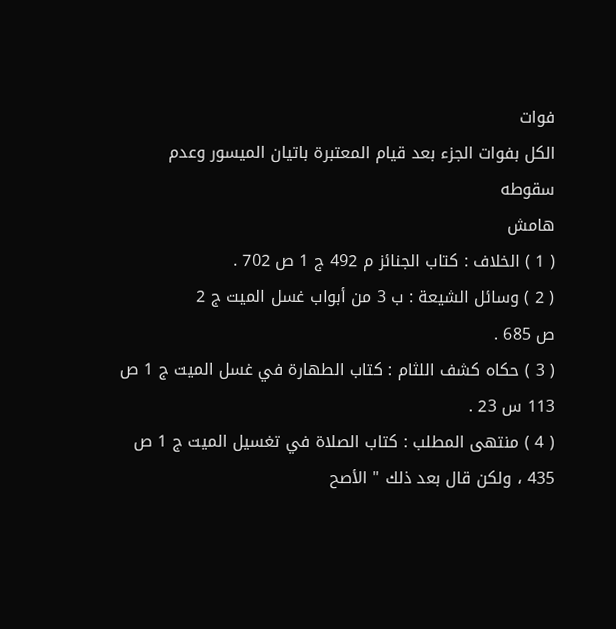فوات
الكل بفوات الجزء بعد قيام المعتبرة باتيان الميسور وعدم سقوطه
هامش
( 1 ) الخلاف : كتاب الجنائز م 492 ج 1 ص 702 .
( 2 ) وسائل الشيعة : ب 3 من أبواب غسل الميت ج 2
ص 685 .
( 3 ) حكاه كشف اللثام : كتاب الطهارة في غسل الميت ج 1 ص 113 س 23 .
( 4 ) منتهى المطلب : كتاب الصلاة في تغسيل الميت ج 1 ص 435 ، ولكن قال بعد ذلك " الأصح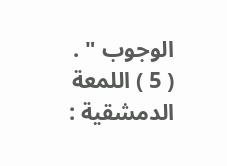الوجوب " .
( 5 ) اللمعة الدمشقية :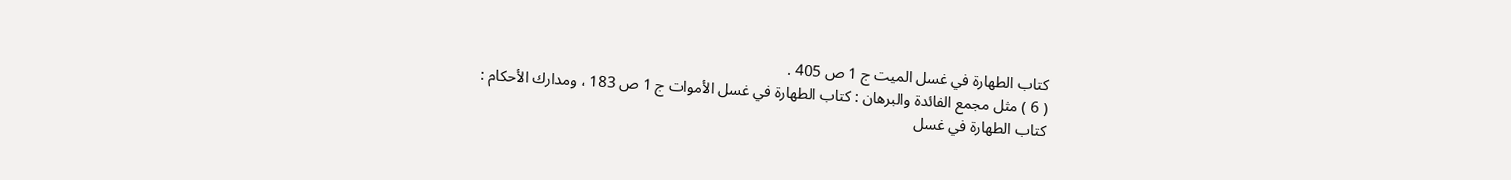كتاب الطهارة في غسل الميت ج 1 ص 405 .
( 6 ) مثل مجمع الفائدة والبرهان : كتاب الطهارة في غسل الأموات ج 1 ص 183 ، ومدارك الأحكام :
كتاب الطهارة في غسل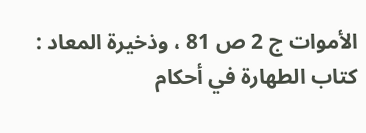الأموات ج 2 ص 81 ، وذخيرة المعاد : كتاب الطهارة في أحكام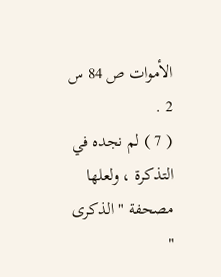الأموات ص 84 س 2 .
( 7 ) لم نجده في التذكرة ، ولعلها مصحفة " الذكرى "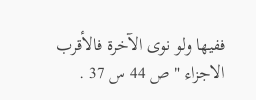ففيها ولو نوى الآخرة فالأقرب الاجزاء " ص 44 س 37 .